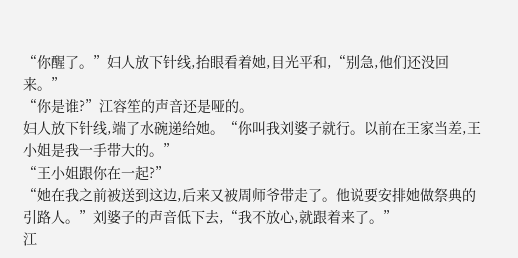“你醒了。”妇人放下针线,抬眼看着她,目光平和,“别急,他们还没回来。”
“你是谁?”江容笙的声音还是哑的。
妇人放下针线,端了水碗递给她。“你叫我刘婆子就行。以前在王家当差,王小姐是我一手带大的。”
“王小姐跟你在一起?”
“她在我之前被送到这边,后来又被周师爷带走了。他说要安排她做祭典的引路人。”刘婆子的声音低下去,“我不放心,就跟着来了。”
江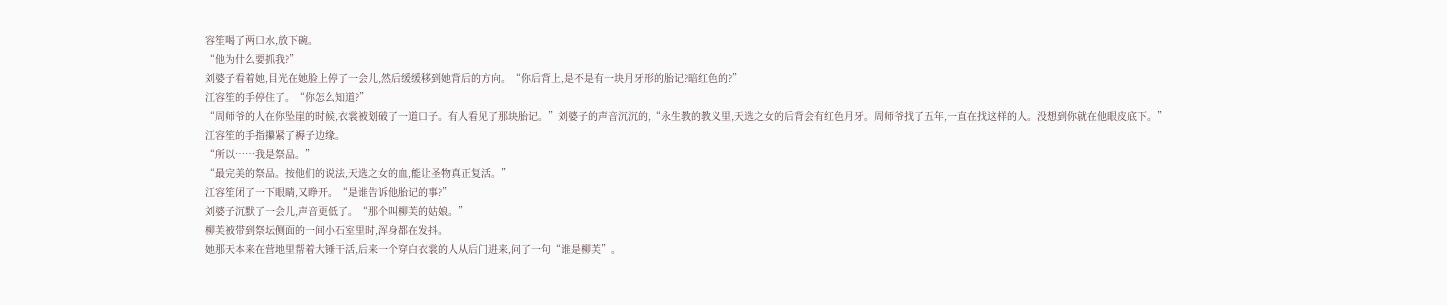容笙喝了两口水,放下碗。
“他为什么要抓我?”
刘婆子看着她,目光在她脸上停了一会儿,然后缓缓移到她背后的方向。“你后背上,是不是有一块月牙形的胎记?暗红色的?”
江容笙的手停住了。“你怎么知道?”
“周师爷的人在你坠崖的时候,衣裳被划破了一道口子。有人看见了那块胎记。”刘婆子的声音沉沉的,“永生教的教义里,天选之女的后背会有红色月牙。周师爷找了五年,一直在找这样的人。没想到你就在他眼皮底下。”
江容笙的手指攥紧了褥子边缘。
“所以……我是祭品。”
“最完美的祭品。按他们的说法,天选之女的血,能让圣物真正复活。”
江容笙闭了一下眼睛,又睁开。“是谁告诉他胎记的事?”
刘婆子沉默了一会儿,声音更低了。“那个叫柳芙的姑娘。”
柳芙被带到祭坛侧面的一间小石室里时,浑身都在发抖。
她那天本来在营地里帮着大锤干活,后来一个穿白衣裳的人从后门进来,问了一句“谁是柳芙”。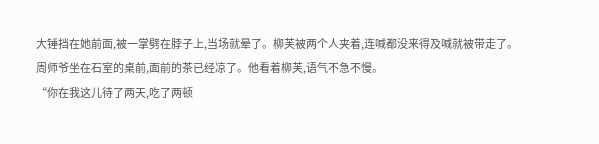大锤挡在她前面,被一掌劈在脖子上,当场就晕了。柳芙被两个人夹着,连喊都没来得及喊就被带走了。
周师爷坐在石室的桌前,面前的茶已经凉了。他看着柳芙,语气不急不慢。
“你在我这儿待了两天,吃了两顿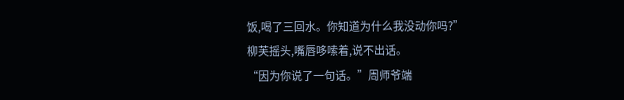饭,喝了三回水。你知道为什么我没动你吗?”
柳芙摇头,嘴唇哆嗦着,说不出话。
“因为你说了一句话。”周师爷端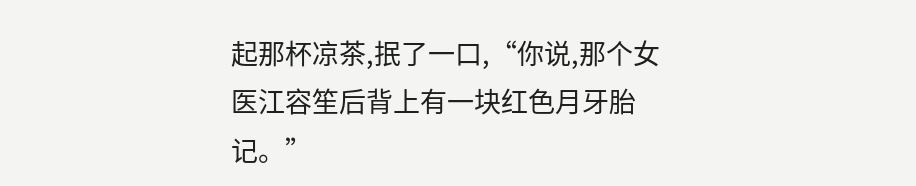起那杯凉茶,抿了一口,“你说,那个女医江容笙后背上有一块红色月牙胎记。”